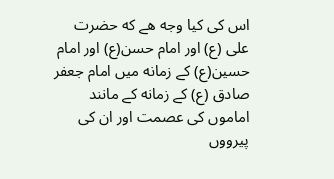اس کى کیا وجه هے که حضرت على (ع) اور امام حسن(ع) اور امام حسین(ع) کے زمانه میں امام جعفر صادق (ع) کے زمانه کے مانند اماموں کى عصمت اور ان کى پیرووں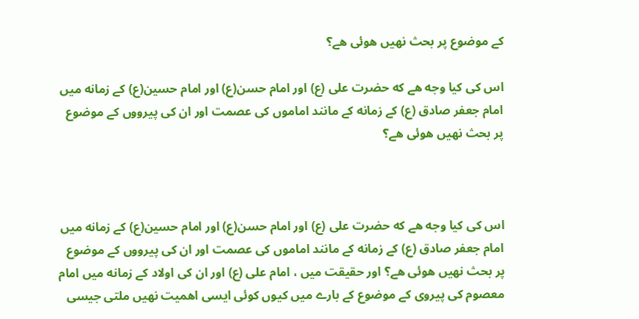کے موضوع پر بحث نهیں هوئى هے؟

اس کى کیا وجه هے که حضرت على (ع) اور امام حسن(ع) اور امام حسین(ع) کے زمانه میں امام جعفر صادق (ع) کے زمانه کے مانند اماموں کى عصمت اور ان کى پیرووں کے موضوع پر بحث نهیں هوئى هے؟



اس کى کیا وجه هے که حضرت على (ع) اور امام حسن(ع) اور امام حسین(ع) کے زمانه میں امام جعفر صادق (ع) کے زمانه کے مانند اماموں کى عصمت اور ان کى پیرووں کے موضوع پر بحث نهیں هوئى هے؟ اور حقیقت میں ، امام على (ع) اور ان کى اولاد کے زمانه میں امام معصوم کى پیروى کے موضوع کے بارے میں کیوں کوئى ایسى اهمیت نهیں ملتى جیسى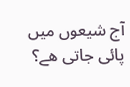آج شیعوں میں پائى جاتى هے؟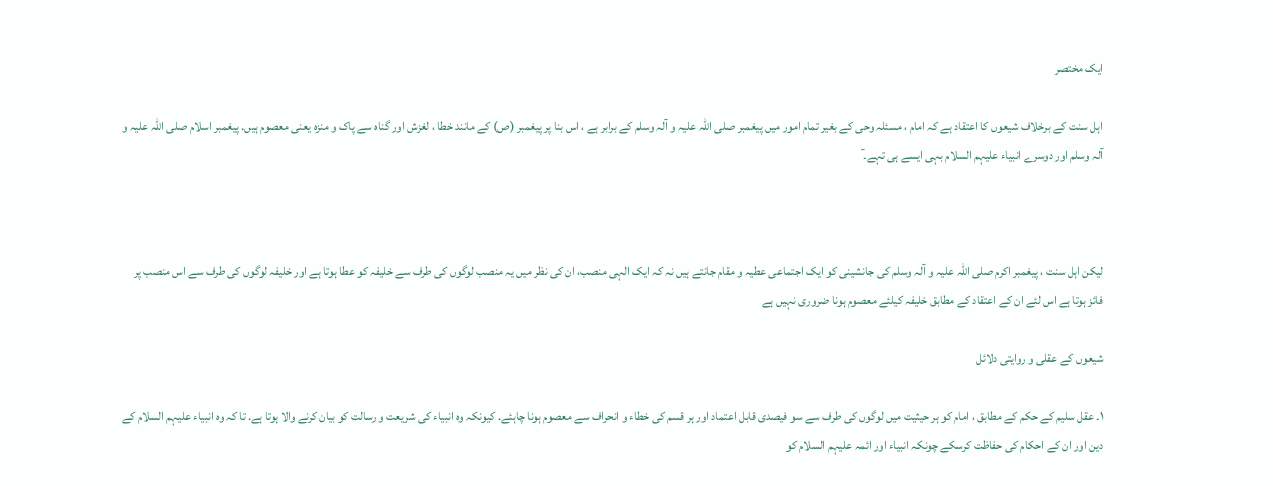ایک مختصر

اہل سنت کے برخلاف شیعوں کا اعتقاد ہے کہ امام ، مسئلہ وحی کے بغیر تمام امور میں پیغمبر صلی اللہ علیہ و آلہ وسلم کے برابر ہے ، اس بنا پر پیغمبر (ص) کے مانند خطا ، لغزش اور گناه سے پاک و منزه یعنی معصوم ہیں. پیغمبر اسلام صلی اللہ علیہ و آلہ وسلم اور دوسرے انبیاء علیہم السلام بہی ایسے ہی تہے۔ٓ



لیکن اہل سنت ، پیغمبر اکرم صلی اللہ علیہ و آلہ وسلم کی جانشینی کو ایک اجتماعی عطیہ و مقام جانتے ہیں نہ کہ ایک الہی منصب، ان کی نظر میں یہ منصب لوگوں کی طرف سے خلیفہ کو عطا ہوتا ہے اور خلیفہ لوگوں کی طرف سے اس منصب پر فائز ہوتا ہے اس لئے ان کے اعتقاد کے مطابق خلیفہ کیلئے معصوم ہونا ضروری نہیں ہے

شیعوں کے عقلی و روایتی دلائل

۱۔ عقل سلیم کے حکم کے مطابق ، امام کو ہر حیثیت میں لوگوں کی طرف سے سو فیصدی قابل اعتماد اور ہر قسم کی خطاء و انحراف سے معصوم ہونا چاہئے. کیونکہ وه انبیاء کی شریعت و رسالت کو بیان کرنے والا ہوتا ہے. تا کہ وه انبیاء علیہم السلام کے دین اور ان کے احکام کی حفاظت کرسکے چونکہ انبیاء اور ائمہ علیہم السلام کو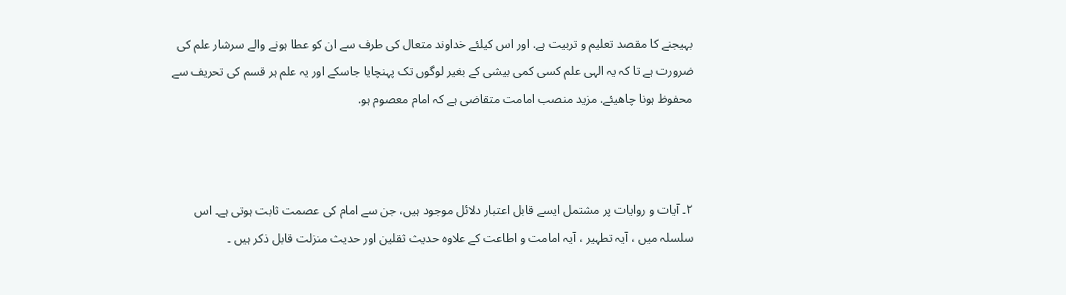بہیجنے کا مقصد تعلیم و تربیت ہے. اور اس کیلئے خداوند متعال کی طرف سے ان کو عطا ہونے والے سرشار علم کی ضرورت ہے تا کہ یہ الہی علم کسی کمی بیشی کے بغیر لوگوں تک پہنچایا جاسکے اور یہ علم ہر قسم کی تحریف سے محفوظ ہونا چاهیئے. مزید منصب امامت متقاضی ہے کہ امام معصوم ہو.



۲۔ آیات و روایات پر مشتمل ایسے قابل اعتبار دلائل موجود ہیں، جن سے امام کی عصمت ثابت ہوتی ہے۔ اس سلسلہ میں ، آیہ تطہیر ، آیہ امامت و اطاعت کے علاوه حدیث ثقلین اور حدیث منزلت قابل ذکر ہیں ۔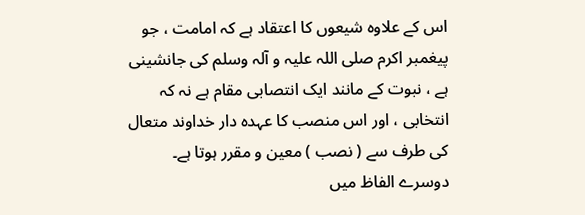اس کے علاوه شیعوں کا اعتقاد ہے کہ امامت ، جو پیغمبر اکرم صلی اللہ علیہ و آلہ وسلم کی جانشینی ہے ، نبوت کے مانند ایک انتصابی مقام ہے نہ کہ انتخابی ، اور اس منصب کا عہده دار خداوند متعال کی طرف سے ( نصب ) معین و مقرر ہوتا ہے۔ دوسرے الفاظ میں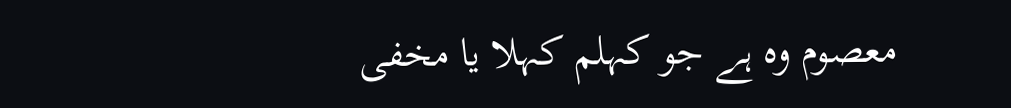معصوم وه ہے جو کہلم کہلا یا مخفی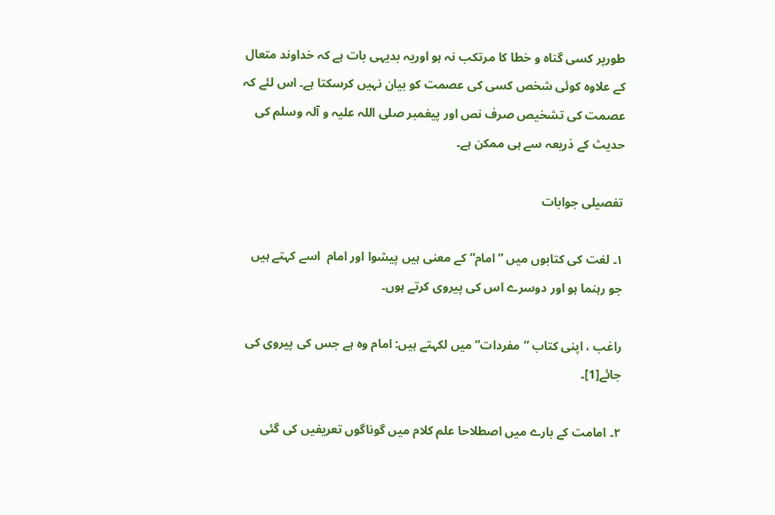طورپر کسی گناه و خطا کا مرتکب نہ ہو اوریہ بدیہی بات ہے کہ خداوند متعال کے علاوه کوئی شخص کسی کی عصمت کو بیان نہیں کرسکتا ہے۔ اس لئے کہ عصمت کی تشخیص صرف نص اور پیغمبر صلی اللہ علیہ و آلہ وسلم کی حدیث کے ذریعہ سے ہی ممکن ہے۔

تفصیلی جوابات

۱۔ لغت کی کتابوں میں ” امام” کے معنی ہیں پیشوا اور امام  اسے کہتے ہیں جو رہنما ہو اور دوسرے اس کی پیروی کرتے ہوں۔

راغب ، اپنی کتاب ” مفردات” میں لکہتے ہیں: امام وه ہے جس کی پیروی کی جائے[1]۔

۲۔ امامت کے بارے میں اصطلاحا علم کلام میں گوناگوں تعریفیں کی گئی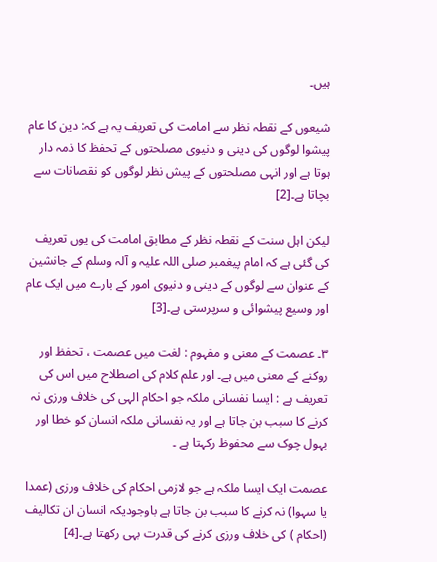ہیں۔

شیعوں کے نقطہ نظر سے امامت کی تعریف یہ ہے کہ: دین کا عام پیشوا لوگوں کی دینی و دنیوی مصلحتوں کے تحفظ کا ذمہ دار ہوتا ہے اور انہی مصلحتوں کے پیش نظر لوگوں کو نقصانات سے بچاتا ہے۔[2]

لیکن اہل سنت کے نقطہ نظر کے مطابق امامت کی یوں تعریف کی گئی ہے کہ امام پیغمبر صلی اللہ علیہ و آلہ وسلم کے جانشین کے عنوان سے لوگوں کے دینی و دنیوی امور کے بارے میں ایک عام اور وسیع پیشوائی و سرپرستی ہے۔[3]

۳۔ عصمت کے معنی و مفہوم : لغت میں عصمت ، تحفظ اور روکنے کے معنی میں ہے۔ اور علم کلام کی اصطلاح میں اس کی تعریف ہے : ایسا نفسانی ملکہ جو احکام الہی کی خلاف ورزی نہ کرنے کا سبب بن جاتا ہے اور یہ نفسانی ملکہ انسان کو خطا اور بہول چوک سے محفوظ رکہتا ہے ۔

عصمت ایک ایسا ملکہ ہے جو لازمی احکام کی خلاف ورزی (عمدا یا سہوا) نہ کرنے کا سبب بن جاتا ہے باوجودیکہ انسان ان تکالیف (احکام ) کی خلاف ورزی کرنے کی قدرت بہی رکهتا ہے۔[4]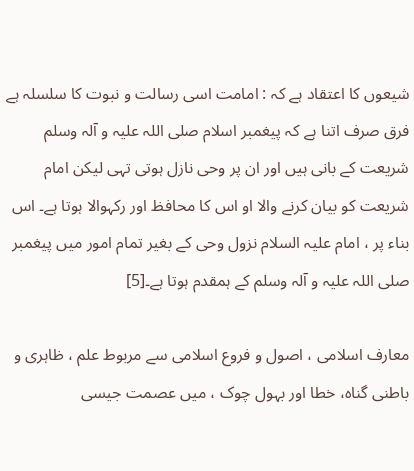شیعوں کا اعتقاد ہے کہ : امامت اسی رسالت و نبوت کا سلسلہ ہے فرق صرف اتنا ہے کہ پیغمبر اسلام صلی اللہ علیہ و آلہ وسلم شریعت کے بانی ہیں اور ان پر وحی نازل ہوتی تہی لیکن امام شریعت کو بیان کرنے والا او اس کا محافظ اور رکہوالا ہوتا ہے۔ اس بناء پر ، امام علیہ السلام نزول وحی کے بغیر تمام امور میں پیغمبر صلی اللہ علیہ و آلہ وسلم کے ہمقدم ہوتا ہے۔[5]

معارف اسلامی ، اصول و فروع اسلامی سے مربوط علم ، ظاہری و باطنی گناه، خطا اور بہول چوک ، میں عصمت جیسی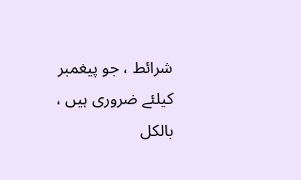شرائط ، جو پیغمبر کیلئے ضروری ہیں ، بالکل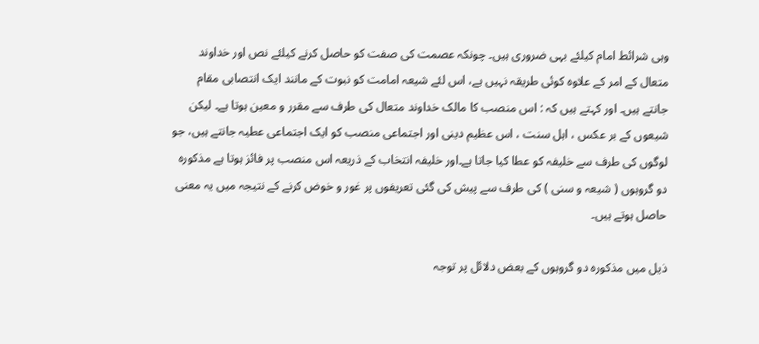وہی شرائط امام کیلئے بہی ضروری ہیں۔ چونکہ عصمت کی صفت کو حاصل کرنے کیلئے نص اور خداوند متعال کے امر کے علاوه کوئی طریقہ نہیں ہے، اس لئے شیعہ امامت کو نبوت کے مانند ایک انتصابی مقام جانتے ہیں۔ اور کہتے ہیں کہ : اس منصب کا مالک خداوند متعال کی طرف سے مقرر و معین ہوتا ہے۔ لیکن شیعوں کے بر عکس ، اہل سنت ، اس عظیم دینی اور اجتماعی منصب کو ایک اجتماعی عطیہ جانتے ہیں، جو لوگوں کی طرف سے خلیفہ کو عطا کیا جاتا ہے۔اور خلیفہ انتخاب کے ذریعہ اس منصب پر فائز ہوتا ہے مذکوره دو گروہوں ( شیعہ و سنی ) کی طرف سے پیش کی گئی تعریفوں پر غور و خوض کرنے کے نتیجہ میں یہ معنی حاصل ہوتے ہیں۔

ذیل میں مذکوره دو گروہوں کے بعض دلائل پر توجہ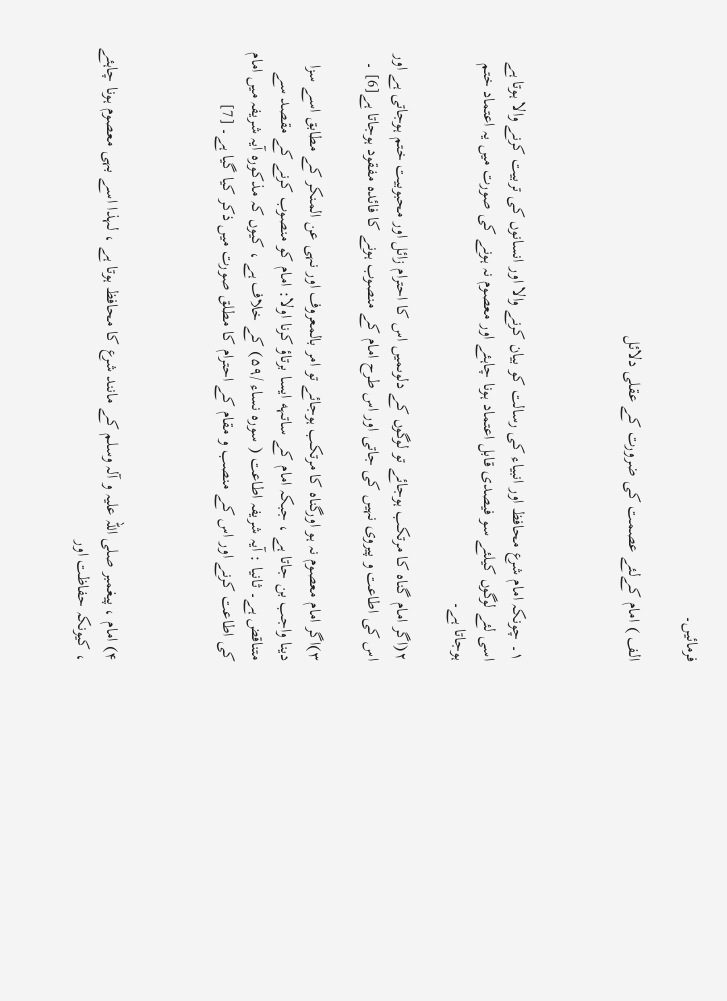فرمائیں۔

الف ) امام کےلئے عصمت کی ضرورت کے عقلی دلائل



۱۔ چونکہ امام شرع محافظ اور انبیاء کی رسالت کو بیان کرنے والا اور انسانوں کی تربیت کرنے والا ہوتا ہے اسی لئے لوگوں کیلئے سو فیصدی قابل اعتماد ہونا چاہئے اور معصوم نہ ہونے کی صورت میں یہ اعتماد ختم ہوجاتا ہے۔

۲(اگر امام گناه کا مرتکب ہوجائے تو لوگوں کے دلوںمیں اس کا احترام زائل اور محبوبیت ختم ہوجاتی ہے اور اس کی اطاعت و پیروی نہیں کی جاتی اور اس طرح امام کے منصوب ہونے کا فائده مفقود ہوجاتا ہے[6] ۔

۳)اگر امام معصوم نہ ہو اورگناه کا مرتکب ہوجائے تو امر بالمعروف اور نہی عن المنکر کے مطابق اسے سزا دینا واجب بن جاتا ہے ، جبکہ امام کے ساتہه ایسا برتاؤ کرنا اولا: امام کو منصوب کرنے کے مقصد سے متناقض ہے۔ ثانیا : آیہ شریفہ اطاعت ( سوره نساء /۵۹) کے خلاف ہے ، کیوں کہ مذکوره آیہ شریفہ میں امام کی اطاعت کرنے اور اس کے منصب و مقام کے احترام کا مطلق صورت میں ذکر کیا گیا ہے۔ [7]



۴) امام ، پیغمبر صلی اللہ علیہ و آلہ وسلم کے مانند شرع کا محافظ ہوتا ہے ، لہذا اسے بہی معصوم ہونا چاہئے ، کیونکہ حفاظت اور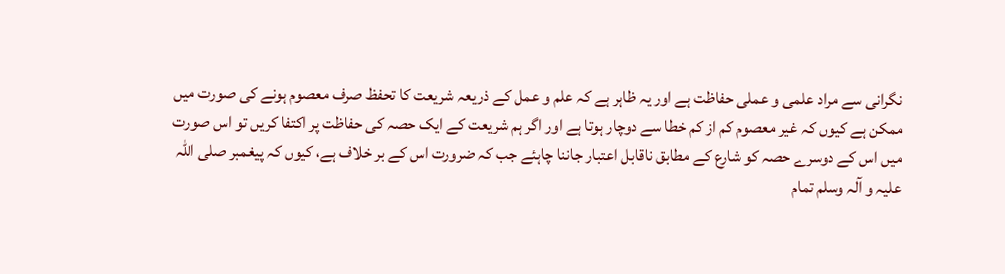نگرانی سے مراد علمی و عملی حفاظت ہے اور یہ ظاہر ہے کہ علم و عمل کے ذریعہ شریعت کا تحفظ صرف معصوم ہونے کی صورت میں ممکن ہے کیوں کہ غیر معصوم کم از کم خطا سے دوچار ہوتا ہے اور اگر ہم شریعت کے ایک حصہ کی حفاظت پر اکتفا کریں تو اس صورت میں اس کے دوسرے حصہ کو شارع کے مطابق ناقابل اعتبار جاننا چاہئے جب کہ ضرورت اس کے بر خلاف ہے، کیوں کہ پیغمبر صلی اللہ علیہ و آلہ وسلم تمام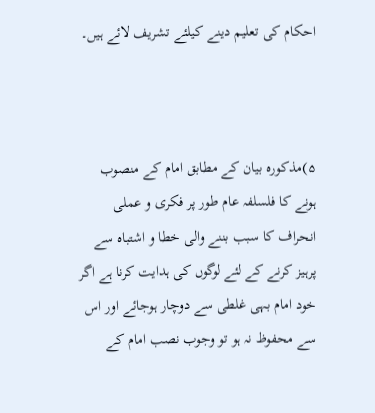احکام کی تعلیم دینے کیلئے تشریف لائے ہیں۔



۵)مذکوره بیان کے مطابق امام کے منصوب ہونے کا فلسلفہ عام طور پر فکری و عملی انحراف کا سبب بننے والی خطا و اشتباه سے پرہیز کرنے کے لئے لوگوں کی ہدایت کرنا ہے اگر خود امام بہی غلطی سے دوچار ہوجائے اور اس سے محفوظ نہ ہو تو وجوب نصب امام کے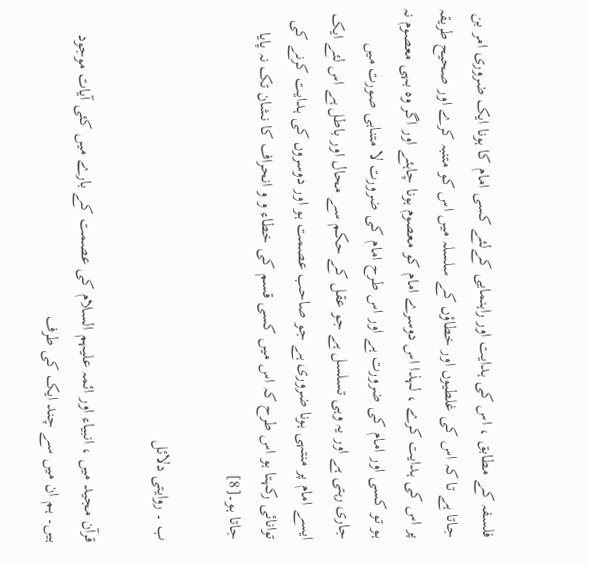فلسفہ کے مطابق ، اس کی ہدایت اور راہنمایی کےلئے کسی امام کا ہونا ایک ضروری امر بن جاتا ہے تا کہ اس کی غلطیوں اور خطاؤں کے سلسلہ میں اس کو متنبہ کرے اور صحیح طریقہ پر اس کی ہدایت کرے ، لہذا اس دوسرے امام کو معصوم ہونا چاہئے اور اگر وه بہی معصوم نہ ہو تو کسی اور امام کی ضرورت ہے اور اس طرح امام کی ضرورت لا متناہی صورت میں جاری رہتی ہے اور یہ وہی تسلسل ہے جو عقل کے حکم سے محال اور باطل ہے اس لئے ایک ایسے امام پر منتہی ہونا ضروری ہے جو صاحب عصمت ہو اور دوسروں کی ہدایت کرنے کی توانائی رکہتا ہو اس طرح کہ اس میں کسی قسم کی خطاء و و انحراف کا نشان تک نہ پایا جاتا ہو۔[8]

ب ۔ روایتی دلائل

قرآن مجید میں ، انبیاء اور ائمہ علیہم السلام کی عصمت کے بارے میں کئی آیات موجود ہیں۔ ہم ان میں سے چند ایک کی طرف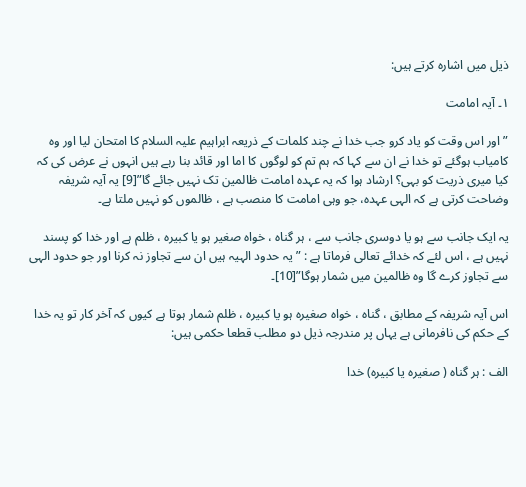ذیل میں اشاره کرتے ہیں:

۱۔ آیہ امامت

” اور اس وقت کو یاد کرو جب خدا نے چند کلمات کے ذریعہ ابراہیم علیہ السلام کا امتحان لیا اور وه کامیاب ہوگئے تو خدا نے ان سے کہا کہ ہم تم کو لوگوں کا اما اور قائد بنا رہے ہیں انہوں نے عرض کی کہ کیا میری ذریت کو بہی؟ ارشاد ہوا کہ یہ عہده امامت ظالمین تک نہیں جائے گا”[9] یہ آیہ شریفہ وضاحت کرتی ہے کہ الہی عہده، جو وہی امامت کا منصب ہے ، ظالموں کو نہیں ملتا ہے۔

یہ ایک جانب سے ہو یا دوسری جانب سے ، ہر گناه ، خواه صغیر ہو یا کبیره ، ظلم ہے اور خدا کو پسند نہیں ہے ، اس لئے کہ خدائے تعالی فرماتا ہے : ” یہ حدود الہیہ ہیں ان سے تجاوز نہ کرنا اور جو حدود الہی سے تجاوز کرے گا وه ظالمین میں شمار ہوگا”[10]۔

اس آیہ شریفہ کے مطابق ، گناه ، خواه صغیره ہو یا کبیره ، ظلم شمار ہوتا ہے کیوں کہ آخر کار تو یہ خدا کے حکم کی نافرمانی ہے یہاں پر مندرجہ ذیل دو مطلب قطعا حکمی ہیں:

الف : ہر گناه ( صغیره یا کبیره) خدا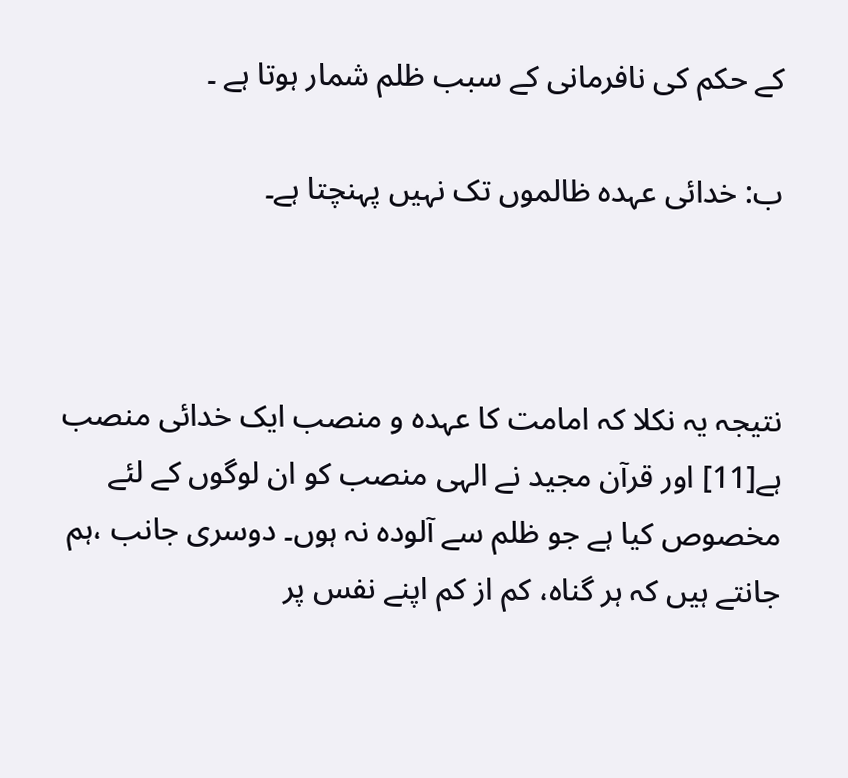کے حکم کی نافرمانی کے سبب ظلم شمار ہوتا ہے ۔

ب: خدائی عہده ظالموں تک نہیں پہنچتا ہے۔



نتیجہ یہ نکلا کہ امامت کا عہده و منصب ایک خدائی منصب ہے[11] اور قرآن مجید نے الہی منصب کو ان لوگوں کے لئے مخصوص کیا ہے جو ظلم سے آلوده نہ ہوں۔ دوسری جانب ،ہم جانتے ہیں کہ ہر گناه، کم از کم اپنے نفس پر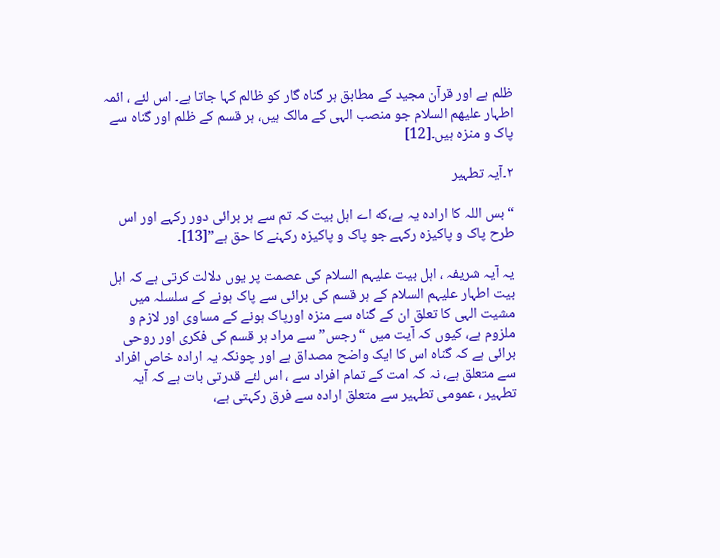ظلم ہے اور قرآن مجید کے مطابق ہر گناه گار کو ظالم کہا جاتا ہے۔ اس لئے ، ائمہ اطہار علیهم السلام جو منصب الہی کے مالک ہیں، ہر قسم کے ظلم اور گناه سے پاک و منزه ہیں۔[12]

۲۔آیہ تطہیر

“بس اللہ کا اراده یہ ہے،که اے اہل بیت کہ تم سے ہر برائی دور رکہے اور اس طرح پاک و پاکیزه رکہے جو پاک و پاکیزه رکہنے کا حق ہے”[13]۔

یہ آیہ شریفہ ، اہل بیت علیہم السلام کی عصمت پر یوں دلالت کرتی ہے کہ اہل بیت اطہار علیہم السلام کے ہر قسم کی برائی سے پاک ہونے کے سلسلہ میں مشیت الہی کا تعلق ان کے گناه سے منزه اورپاک ہونے کے مساوی اور لازم و ملزوم ہے، کیوں کہ آیت میں “رجس” سے مراد ہر قسم کی فکری اور روحی برائی ہے کہ گناه اس کا ایک واضح مصداق ہے اور چونکہ یہ اراده خاص افراد سے متعلق ہے، نہ کہ امت کے تمام افراد سے ، اس لئے قدرتی بات ہے کہ آیہ تطہیر ، عمومی تطہیر سے متعلق اراده سے فرق رکہتی ہے،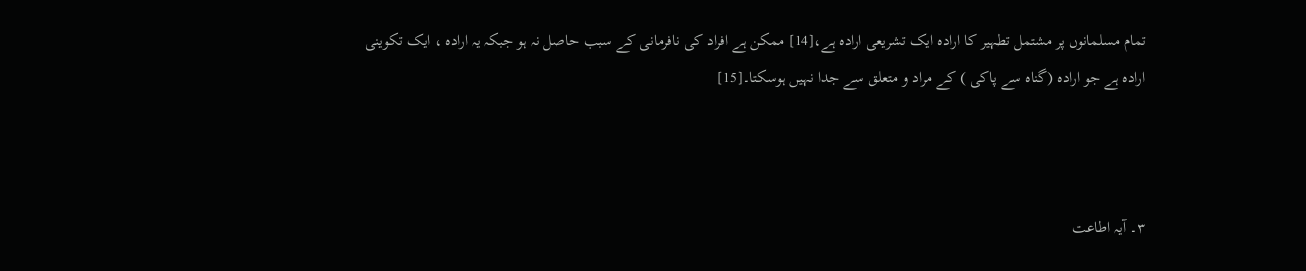تمام مسلمانوں پر مشتمل تطہیر کا اراده ایک تشریعی اراده ہے،[14] ممکن ہے افراد کی نافرمانی کے سبب حاصل نہ ہو جبکہ یہ اراده ، ایک تکوینی اراده ہے جو اراده (گناه سے پاکی ) کے مراد و متعلق سے جدا نہیں ہوسکتا۔[15]



۳۔ آیہ اطاعت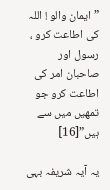” ایمان والو ! اللہ کی اطاعت کرو ، رسول اور صاحبان امر کی اطاعت کرو جو تمهیں میں سے ہیں”[16]

یہ آیہ شریفہ بہی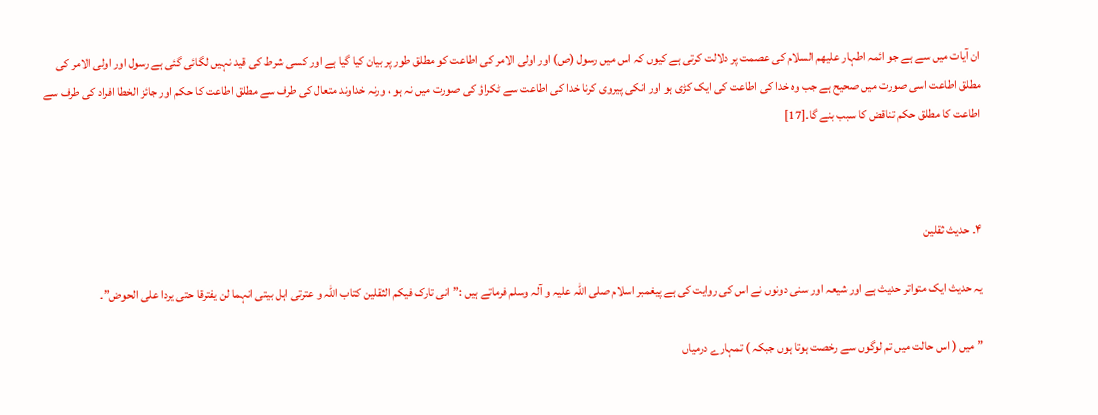ان آیات میں سے ہے جو ائمہ اطہار علیهم السلام کی عصمت پر دلالت کرتی ہے کیوں کہ اس میں رسول (ص) اور اولی الامر کی اطاعت کو مطلق طور پر بیان کیا گیا ہے اور کسی شرط کی قید نہیں لگائی گئی ہے رسول اور اولی الامر کی مطلق اطاعت اسی صورت میں صحیح ہے جب وه خدا کی اطاعت کی ایک کڑی ہو اور انکی پیروی کرنا خدا کی اطاعت سے ٹکراؤ کی صورت میں نہ ہو ، ورنہ خداوند متعال کی طرف سے مطلق اطاعت کا حکم اور جائز الخطا افراد کی طرف سے اطاعت کا مطلق حکم تناقض کا سبب بنے گا۔[17]



۴۔ حدیث ثقلین

یہ حدیث ایک متواتر حدیث ہے اور شیعہ اور سنی دونوں نے اس کی روایت کی ہے پیغمبر اسلام صلی اللہ علیہ و آلہ وسلم فرماتے ہیں :”انی تارک فیکم الثقلین کتاب اللہ و عترتی اہل بیتی انہما لن یفترقا حتی یردا علی الحوض”۔

” میں ( اس حالت میں تم لوگوں سے رخصت ہوتا ہوں جبکہ ) تمہارے درمیاں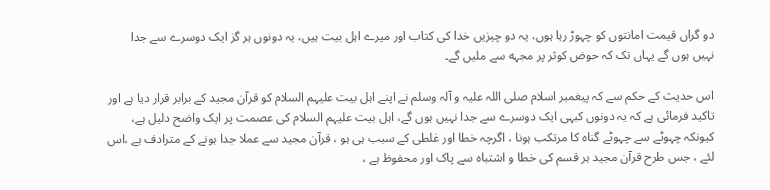دو گراں قیمت امانتوں کو چہوڑ رہا ہوں، یہ دو چیزیں خدا کی کتاب اور میرے اہل بیت ہیں، یہ دونوں ہر گز ایک دوسرے سے جدا نہیں ہوں گے یہاں تک کہ حوض کوثر پر مجہه سے ملیں گے۔

اس حدیث کے حکم سے کہ پیغمبر اسلام صلی اللہ علیہ و آلہ وسلم نے اپنے اہل بیت علیہم السلام کو قرآن مجید کے برابر قرار دیا ہے اور تاکید فرمائی ہے کہ یہ دونوں کبہی ایک دوسرے سے جدا نہیں ہوں گے، اہل بیت علیہم السلام کی عصمت پر ایک واضح دلیل ہے، کیونکہ چہوٹے سے چہوٹے گناه کا مرتکب ہونا ، اگرچہ خطا اور غلطی کے سبب ہی ہو ، قرآن مجید سے عملا جدا ہونے کے مترادف ہے ،اس لئے ، جس طرح قرآن مجید ہر قسم کی خطا و اشتباه سے پاک اور محفوظ ہے ،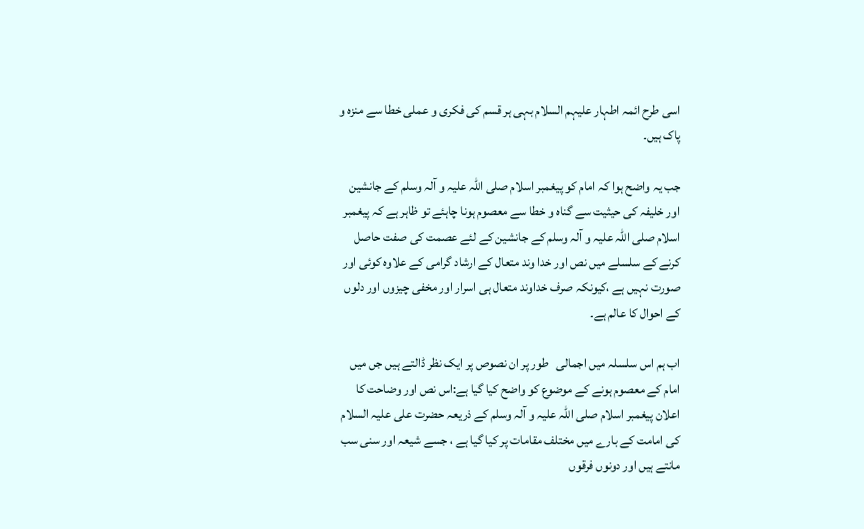اسی طرح ائمہ اطہار علیہم السلام بہی ہر قسم کی فکری و عملی خطا سے منزه و پاک ہیں۔

جب یہ واضح ہوا کہ امام کو پیغمبر اسلام صلی اللہ علیہ و آلہ وسلم کے جانشین اور خلیفہ کی حیثیت سے گناه و خطا سے معصوم ہونا چاہئے تو ظاہر ہے کہ پیغمبر اسلام صلی اللہ علیہ و آلہ وسلم کے جانشین کے لئے عصمت کی صفت حاصل کرنے کے سلسلے میں نص اور خدا وند متعال کے ارشاد گرامی کے علاوه کوئی اور صورت نہیں ہے ،کیونکہ صرف خداوند متعال ہی اسرار اور مخفی چیزوں اور دلوں کے احوال کا عالم ہے۔

اب ہم اس سلسلہ میں اجمالی   طور پر ان نصوص پر ایک نظر ڈالتے ہیں جں میں امام کے معصوم ہونے کے موضوع کو واضح کیا گیا ہے:اس نص اور وضاحت کا اعلان پیغمبر اسلام صلی اللہ علیہ و آلہ وسلم کے ذریعہ حضرت علی علیہ السلام کی امامت کے بارے میں مختلف مقامات پر کیا گیا ہے ، جسے شیعہ اور سنی سب مانتے ہیں اور دونوں فرقوں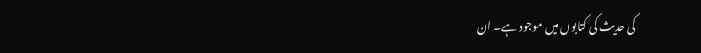کی حدیث کی کتابوں میں موجود ہے۔ ان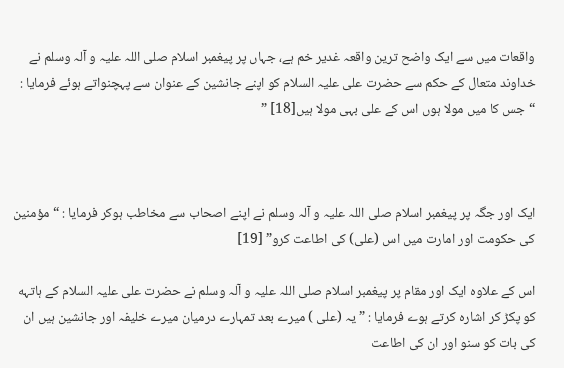واقعات میں سے ایک واضح ترین واقعہ غدیر خم ہے، جہاں پر پیغمبر اسلام صلی اللہ علیہ و آلہ وسلم نے خداوند متعال کے حکم سے حضرت علی علیہ السلام کو اپنے جانشین کے عنوان سے پہچنواتے ہوئے فرمایا : “جس کا میں مولا ہوں اس کے علی بہی مولا ہیں[18] ”



ایک اور جگہ پر پیغمبر اسلام صلی اللہ علیہ و آلہ وسلم نے اپنے اصحاب سے مخاطب ہوکر فرمایا : “مؤمنین کی حکومت اور امارت میں اس (علی) کی اطاعت کرو” [19]

اس کے علاوه ایک اور مقام پر پیغمبر اسلام صلی اللہ علیہ و آلہ وسلم نے حضرت علی علیہ السلام کے ہاتہه کو پکڑ کر اشاره کرتے ہوے فرمایا : ” یہ (علی ) میرے بعد تمہارے درمیان میرے خلیفہ اور جانشین ہیں ان کی بات کو سنو اور ان کی اطاعت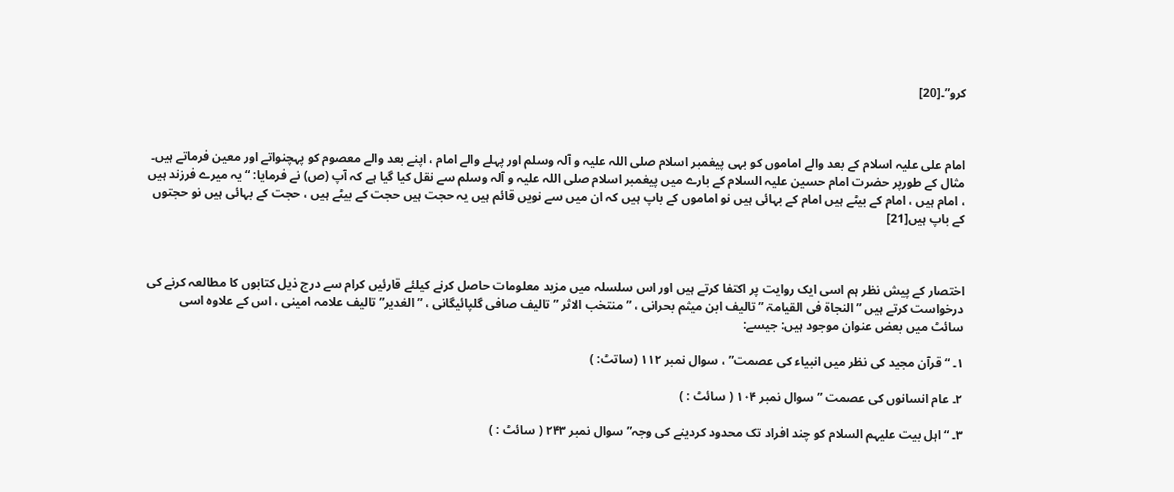کرو”۔[20]



امام علی علیہ اسلام کے بعد والے اماموں کو بہی پیغمبر اسلام صلی اللہ علیہ و آلہ وسلم اور پہلے والے امام ، اپنے بعد والے معصوم کو پہچنواتے اور معین فرماتے ہیں۔ مثال کے طورپر حضرت امام حسین علیہ السلام کے بارے میں پیغمبر اسلام صلی اللہ علیہ و آلہ وسلم سے نقل کیا گیا ہے کہ آپ (ص) نے فرمایا: “یہ میرے فرزند ہیں ، امام ہیں ، امام کے بیٹے ہیں امام کے بہائی ہیں نو اماموں کے باپ ہیں کہ ان میں سے نویں قائم ہیں یہ حجت ہیں حجت کے بیٹے ہیں ، حجت کے بہائی ہیں نو حجتوں کے باپ ہیں[21]



اختصار کے پیش نظر ہم اسی ایک روایت پر اکتفا کرتے ہیں اور اس سلسلہ میں مزید معلومات حاصل کرنے کیلئے قارئیں کرام سے درج ذیل کتابوں کا مطالعہ کرنے کی درخواست کرتے ہیں ” النجاۃ فی القیامۃ ” تالیف ابن میثم بحرانی ، ” منتخب الاثر ” تالیف صافی گلپائیگانی ، ” الغدیر” تالیف علامہ امینی ، اس کے علاوه اسی سائٹ میں بعض عنوان موجود ہیں: جیسے:

۱۔ “قرآن مجید کی نظر میں انبیاء کی عصمت” ، سوال نمبر ۱۱۲ (ساتٹ: )

۲۔ عام انسانوں کی عصمت ” سوال نمبر ۱۰۴ ( سائٹ : )

۳۔ “اہل بیت علیہم السلام کو چند افراد تک محدود کردینے کی وجہ” سوال نمبر ۲۴۳ ( سائٹ : )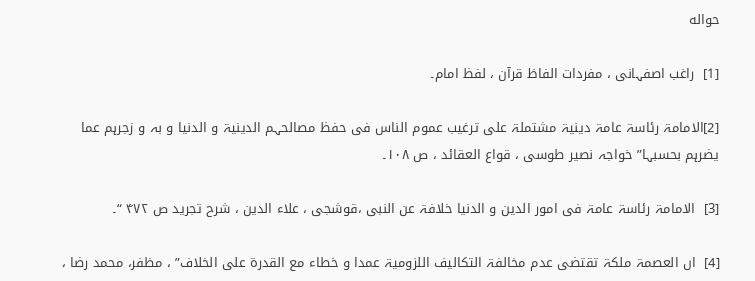حواله

[1]  راغب اصفہانی ، مفردات الفاظ قرآن ، لفظ امام۔

[2]الامامۃ رئاسۃ عامۃ دینیۃ مشتملۃ علی ترغیب عموم الناس فی حفظ مصالحہم الدینیۃ و الدنیا و بہ و زجرہم عما یضرہم بحسبہا” خواجہ نصیر طوسی ، قواع العقائد ، ص ۱۰۸۔

[3]  الامامۃ رئاسۃ عامۃ فی امور الدین و الدنیا خلافۃ عن النبی ،قوشجی ، علاء الدین ، شرح تجرید ص ۴۷۲ “۔

[4]  اں العصمۃ ملکۃ تقتضی عدم مخالفۃ التکالیف اللزومیۃ عمدا و خطاء مع القدرۃ علی الخلاف” ، مظفر، محمد رضا ،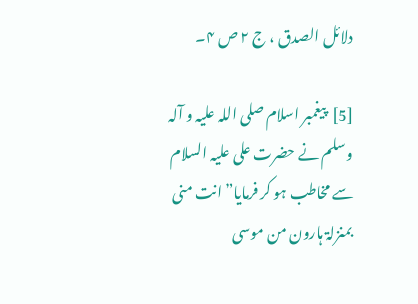دلائل الصدق ، ج ۲ ص ۴۔

[5]  پیغمبر اسلام صلی اللہ علیہ و آلہ وسلم نے حضرت علی علیہ السلام سے مخاطب ہو کر فرمایا” انت منی بمنزلۃ ہارون من موسی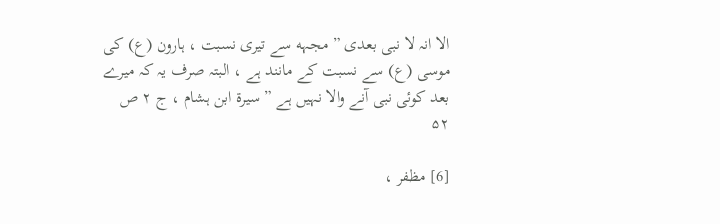الا انہ لا نبی بعدی ” مجہه سے تیری نسبت ، ہارون (ع) کی موسی (ع) سے نسبت کے مانند ہے ، البتہ صرف یہ کہ میرے بعد کوئی نبی آنے والا نہیں ہے ” سیرۃ ابن ہشام ، ج ۲ ص ۵۲

[6] مظفر ،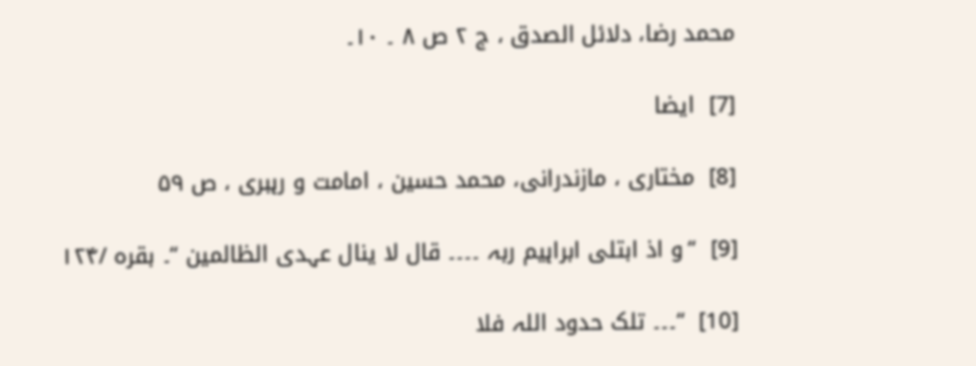محمد رضا، دلائل الصدق ، ج ۲ ص ۸ ۔ ۱۰۔

[7]  ایضا

[8]  مختاری ، مازندرانی، محمد حسین ، امامت و رہبری ، ص ۵۹

[9]  “و اذ ابتلی ابراہیم ربہ ۔۔۔۔ قال لا ینال عہدی الظالمین “۔ بقره /۱۲۴

[10]  “۔۔۔ تلک حدود اللہ فلا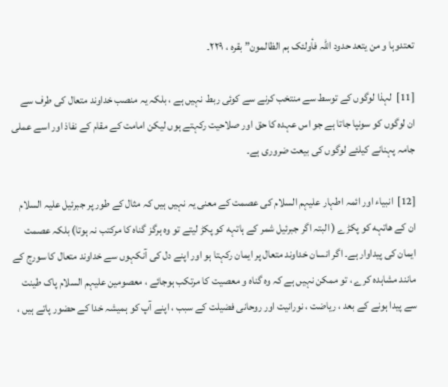تعتدوہا و من یتعد حدود اللہ فأولئک ہم الظالمون” بقره ، ۲۲۹۔

[11]  لہذا لوگوں کے توسط سے منتخب کرنے سے کوئی ربط نہیں ہے ، بلکہ یہ منصب خداوند متعال کی طرف سے ان لوگوں کو سونپا جاتا ہے جو اس عہده کا حق اور صلاحیت رکہتے ہوں لیکن امامت کے مقام کے نفاذ اور اسے عملی جامہ پہنانے کیلئے لوگوں کی بیعت ضروری ہے۔

[12]  انبیاء اور ائمہ اطہار علیہم السلام کی عصمت کے معنی یہ نہیں ہیں کہ مثال کے طور پر جبرئیل علیہ السلام ان کے هاتہه کو پکڑے ( البتہ اگر جبرئیل شمر کے ہاتہه کو پکڑ لیتے تو وه ہرگز گناه کا مرکتب نہ ہوتا) بلکہ عصمت ایمان کی پیداوار ہے۔ اگر انسان خداوند متعال پر ایمان رکہتا ہو اور اپنے دل کی آنکہوں سے خداوند متعال کا سورج کے مانند مشاہده کرے ، تو ممکن نہیں ہے کہ وه گناه و معصیت کا مرتکب ہوجائے ، معصومین علیہم السلام پاک طینت سے پیدا ہونے کے بعد ، ریاضت ، نورانیت اور روحانی فضیلت کے سبب ، اپنے آپ کو ہمیشہ خدا کے حضور پاتے ہیں ،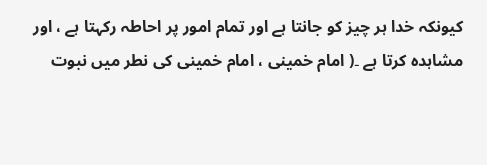کیونکہ خدا ہر چیز کو جانتا ہے اور تمام امور پر احاطہ رکہتا ہے ، اور مشاہده کرتا ہے ۔( امام خمینی ، امام خمینی کی نطر میں نبوت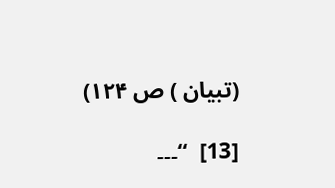(تبیان ) ص ۱۲۴)

[13]  “۔۔۔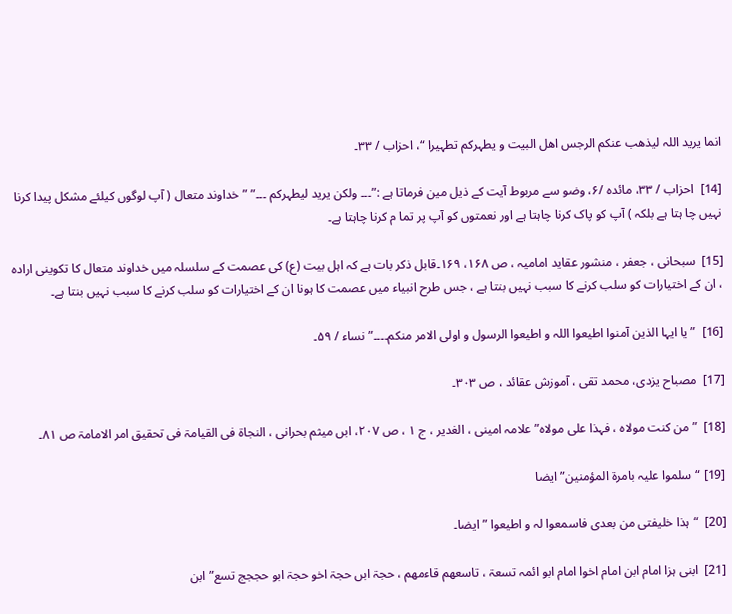انما یرید اللہ لیذهب عنکم الرجس اهل البیت و یطہرکم تطہیرا “، احزاب / ۳۳۔

[14]  احزاب / ۳۳، مائده /۶، وضو سے مربوط آیت کے ذیل مین فرماتا ہے :”۔۔۔ ولکن یرید لیطہرکم ۔۔۔” ” خداوند متعال ( آپ لوگوں کیلئے مشکل پیدا کرنا نہیں چا ہتا ہے بلکہ ) آپ کو پاک کرنا چاہتا ہے اور نعمتوں کو آپ پر تما م کرنا چاہتا ہے۔

[15]  سبحانی ، جعفر ، منشور عقاید امامیہ ، ص ۱۶۸، ۱۶۹۔قابل ذکر بات ہے کہ اہل بیت (ع) کی عصمت کے سلسلہ میں خداوند متعال کا تکوینی اراده ، ان کے اختیارات کو سلب کرنے کا سبب نہیں بنتا ہے ، جس طرح انبیاء میں عصمت کا ہونا ان کے اختیارات کو سلب کرنے کا سبب نہیں بنتا ہے۔

[16]  ” یا ایہا الذین آمنوا اطیعوا اللہ و اطیعوا الرسول و اولی الامر منکم۔۔۔۔” نساء / ۵۹۔

[17]  مصباح یزدی، محمد تقی ، آموزش عقائد ، ص ۳۰۳۔

[18]  ” من کنت مولاه ، فہذا علی مولاه” علامہ امینی ، الغدیر ، ج ۱ ، ص ۲۰۷، ابں میثم بحرانی ، النجاۃ فی القیامۃ فی تحقیق امر الامامۃ ص ۸۱۔

[19] “سلموا علیہ بامرۃ المؤمنین” ایضا

[20]  “ہذا خلیفتی من بعدی فاسمعوا لہ و اطیعوا ” ایضا۔

[21]  ابنی ہزا امام ابن امام اخوا امام ابو ائمہ تسعۃ ، تاسعهم قاءمهم ، حجۃ ابں حجۃ اخو حجۃ ابو حججج تسع” ابن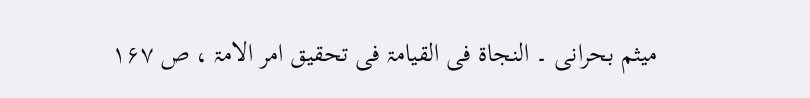میثم بحرانی ۔ النجاۃ فی القیامۃ فی تحقیق امر الامۃ ، ص ۱۶۷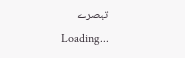تبصرے
Loading...